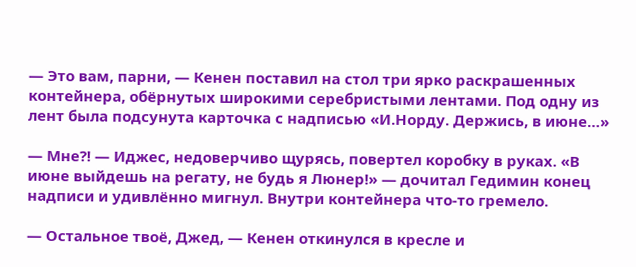— Это вам, парни, — Кенен поставил на стол три ярко раскрашенных контейнера, обёрнутых широкими серебристыми лентами. Под одну из лент была подсунута карточка с надписью «И.Норду. Держись, в июне…»

— Мне?! — Иджес, недоверчиво щурясь, повертел коробку в руках. «В июне выйдешь на регату, не будь я Люнер!» — дочитал Гедимин конец надписи и удивлённо мигнул. Внутри контейнера что-то гремело.

— Остальное твоё, Джед, — Кенен откинулся в кресле и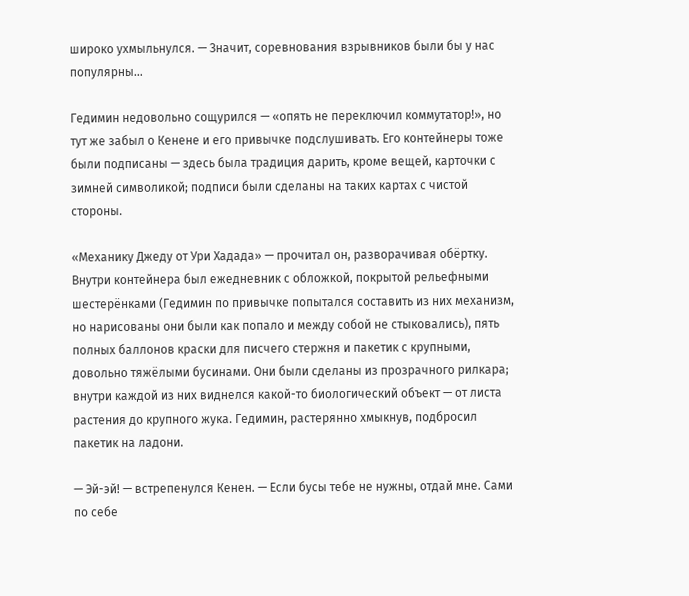широко ухмыльнулся. — Значит, соревнования взрывников были бы у нас популярны…

Гедимин недовольно сощурился — «опять не переключил коммутатор!», но тут же забыл о Кенене и его привычке подслушивать. Его контейнеры тоже были подписаны — здесь была традиция дарить, кроме вещей, карточки с зимней символикой; подписи были сделаны на таких картах с чистой стороны.

«Механику Джеду от Ури Хадада» — прочитал он, разворачивая обёртку. Внутри контейнера был ежедневник с обложкой, покрытой рельефными шестерёнками (Гедимин по привычке попытался составить из них механизм, но нарисованы они были как попало и между собой не стыковались), пять полных баллонов краски для писчего стержня и пакетик с крупными, довольно тяжёлыми бусинами. Они были сделаны из прозрачного рилкара; внутри каждой из них виднелся какой-то биологический объект — от листа растения до крупного жука. Гедимин, растерянно хмыкнув, подбросил пакетик на ладони.

— Эй-эй! — встрепенулся Кенен. — Если бусы тебе не нужны, отдай мне. Сами по себе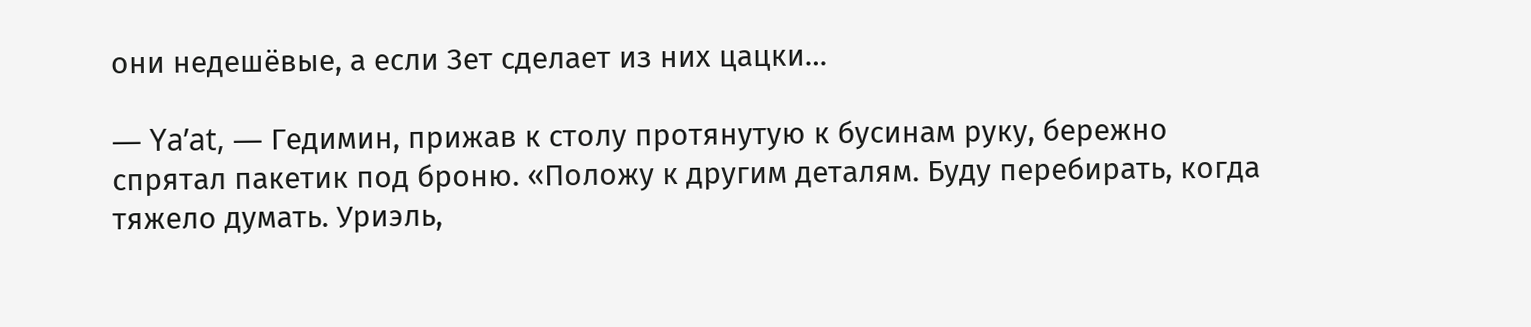они недешёвые, а если Зет сделает из них цацки…

— Ya’at, — Гедимин, прижав к столу протянутую к бусинам руку, бережно спрятал пакетик под броню. «Положу к другим деталям. Буду перебирать, когда тяжело думать. Уриэль,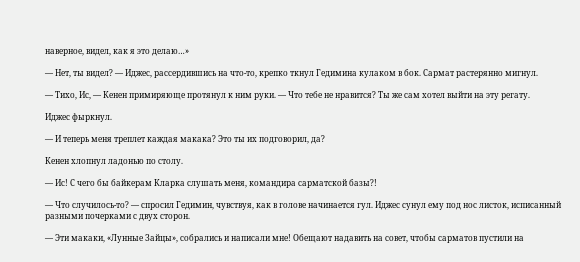наверное, видел, как я это делаю…»

— Нет, ты видел? — Иджес, рассердившись на что-то, крепко ткнул Гедимина кулаком в бок. Сармат растерянно мигнул.

— Тихо, Ис, — Кенен примиряюще протянул к ним руки. — Что тебе не нравится? Ты же сам хотел выйти на эту регату.

Иджес фыркнул.

— И теперь меня треплет каждая макака? Это ты их подговорил, да?

Кенен хлопнул ладонью по столу.

— Ис! С чего бы байкерам Кларка слушать меня, командира сарматской базы?!

— Что случилось-то? — спросил Гедимин, чувствуя, как в голове начинается гул. Иджес сунул ему под нос листок, исписанный разными почерками с двух сторон.

— Эти макаки, «Лунные Зайцы», собрались и написали мне! Обещают надавить на совет, чтобы сарматов пустили на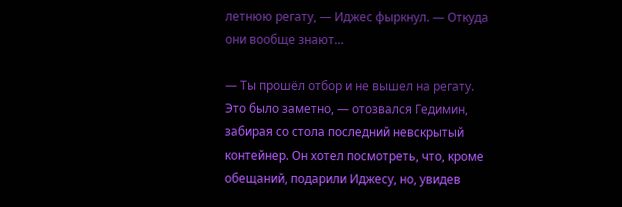летнюю регату, — Иджес фыркнул. — Откуда они вообще знают…

— Ты прошёл отбор и не вышел на регату. Это было заметно, — отозвался Гедимин, забирая со стола последний невскрытый контейнер. Он хотел посмотреть, что, кроме обещаний, подарили Иджесу, но, увидев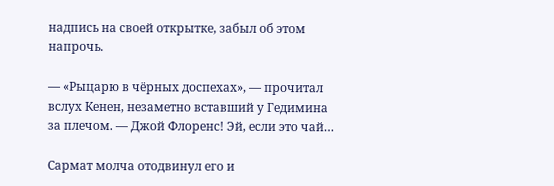надпись на своей открытке, забыл об этом напрочь.

— «Рыцарю в чёрных доспехах», — прочитал вслух Кенен, незаметно вставший у Гедимина за плечом. — Джой Флоренс! Эй, если это чай…

Сармат молча отодвинул его и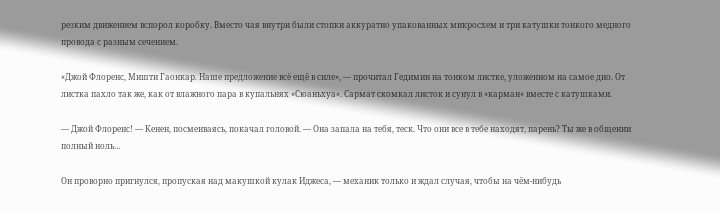резким движением вспорол коробку. Вместо чая внутри были стопки аккуратно упакованных микросхем и три катушки тонкого медного провода с разным сечением.

«Джой Флоренс, Мишти Гаонкар. Наше предложение всё ещё в силе», — прочитал Гедимин на тонком листке, уложенном на самое дно. От листка пахло так же, как от влажного пара в купальнях «Сюаньхуа». Сармат скомкал листок и сунул в «карман» вместе с катушками.

— Джой Флоренс! — Кенен, посмеиваясь, покачал головой. — Она запала на тебя, теск. Что они все в тебе находят, парень? Ты же в общении полный ноль…

Он проворно пригнулся, пропуская над макушкой кулак Иджеса, — механик только и ждал случая, чтобы на чём-нибудь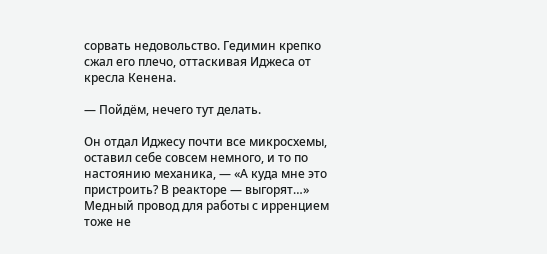сорвать недовольство. Гедимин крепко сжал его плечо, оттаскивая Иджеса от кресла Кенена.

— Пойдём, нечего тут делать.

Он отдал Иджесу почти все микросхемы, оставил себе совсем немного, и то по настоянию механика, — «А куда мне это пристроить? В реакторе — выгорят…» Медный провод для работы с ирренцием тоже не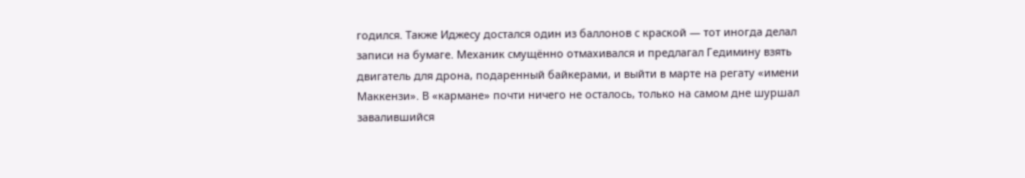годился. Также Иджесу достался один из баллонов с краской — тот иногда делал записи на бумаге. Механик смущённо отмахивался и предлагал Гедимину взять двигатель для дрона, подаренный байкерами, и выйти в марте на регату «имени Маккензи». В «кармане» почти ничего не осталось, только на самом дне шуршал завалившийся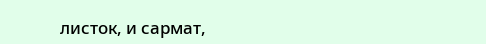листок, и сармат,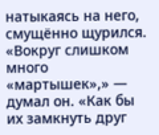натыкаясь на него, смущённо щурился. «Вокруг слишком много «мартышек»,» — думал он. «Как бы их замкнуть друг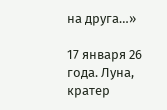на друга…»

17 января 26 года. Луна, кратер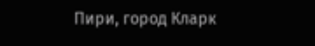Пири, город Кларк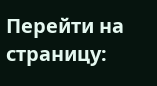Перейти на страницу: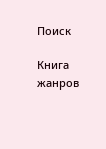Поиск

Книга жанров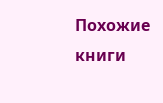Похожие книги